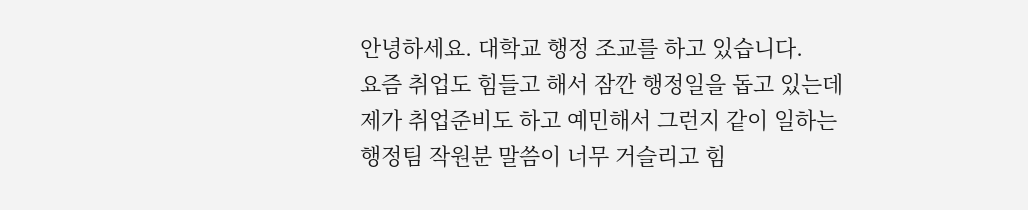안녕하세요. 대학교 행정 조교를 하고 있습니다.
요즘 취업도 힘들고 해서 잠깐 행정일을 돕고 있는데
제가 취업준비도 하고 예민해서 그런지 같이 일하는
행정팀 작원분 말씀이 너무 거슬리고 힘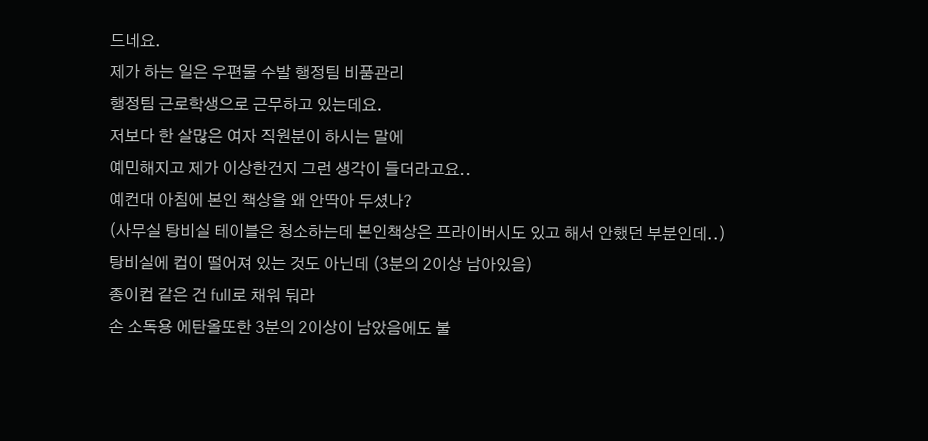드네요.
제가 하는 일은 우편물 수발 행정팀 비품관리
행정팀 근로학생으로 근무하고 있는데요.
저보다 한 살많은 여자 직원분이 하시는 말에
예민해지고 제가 이상한건지 그런 생각이 들더라고요..
예컨대 아침에 본인 책상을 왜 안딱아 두셨나?
(사무실 탕비실 테이블은 청소하는데 본인책상은 프라이버시도 있고 해서 안했던 부분인데..)
탕비실에 컵이 떨어져 있는 것도 아닌데 (3분의 2이상 남아있음)
종이컵 같은 건 full로 채워 둬라
손 소독용 에탄올또한 3분의 2이상이 남았음에도 불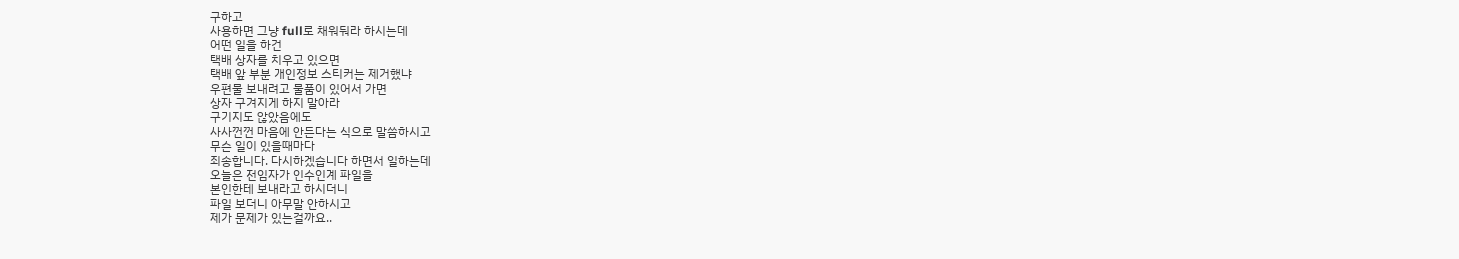구하고
사용하면 그냥 full로 채워둬라 하시는데
어떤 일을 하건
택배 상자를 치우고 있으면
택배 앞 부분 개인정보 스티커는 제거했냐
우편물 보내려고 물품이 있어서 가면
상자 구겨지게 하지 말아라
구기지도 않았음에도
사사껀껀 마음에 안든다는 식으로 말씀하시고
무슨 일이 있을때마다
죄송합니다. 다시하겠습니다 하면서 일하는데
오늘은 전임자가 인수인계 파일을
본인한테 보내라고 하시더니
파일 보더니 아무말 안하시고
제가 문제가 있는걸까요..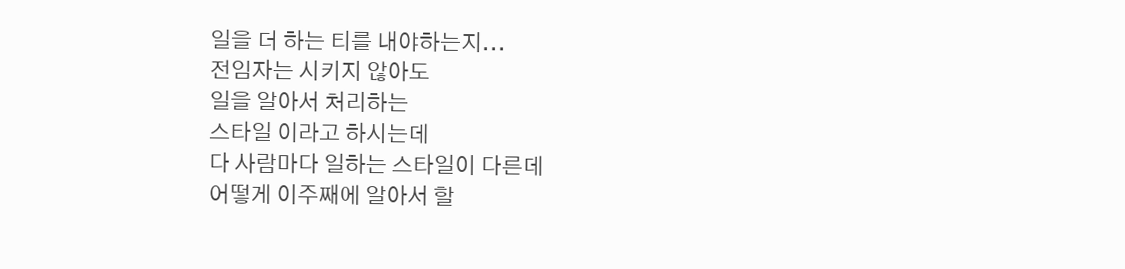일을 더 하는 티를 내야하는지...
전임자는 시키지 않아도
일을 알아서 처리하는
스타일 이라고 하시는데
다 사람마다 일하는 스타일이 다른데
어떻게 이주째에 알아서 할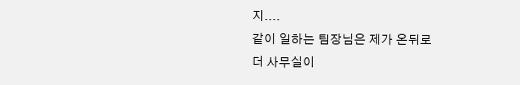지....
같이 일하는 팀장님은 제가 온뒤로
더 사무실이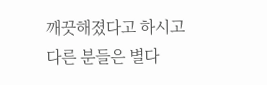깨끗해졌다고 하시고
다른 분들은 별다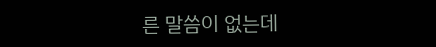른 말씀이 없는데